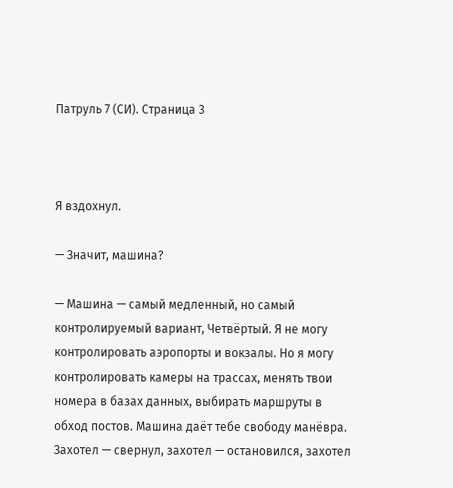Патруль 7 (СИ). Страница 3



Я вздохнул.

— Значит, машина?

— Машина — самый медленный, но самый контролируемый вариант, Четвёртый. Я не могу контролировать аэропорты и вокзалы. Но я могу контролировать камеры на трассах, менять твои номера в базах данных, выбирать маршруты в обход постов. Машина даёт тебе свободу манёвра. Захотел — свернул, захотел — остановился, захотел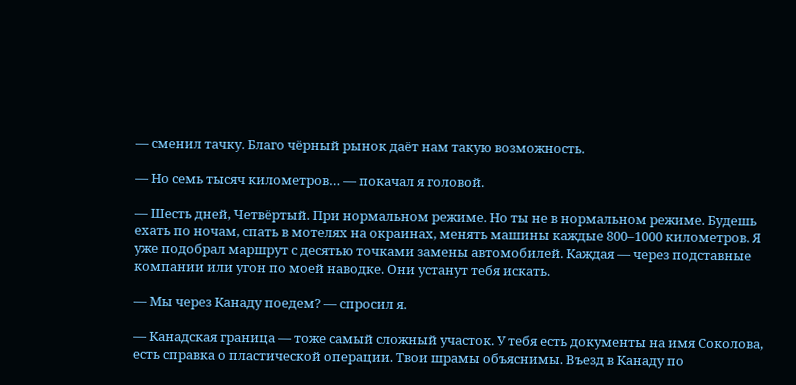— сменил тачку. Благо чёрный рынок даёт нам такую возможность.

— Но семь тысяч километров… — покачал я головой.

— Шесть дней, Четвёртый. При нормальном режиме. Но ты не в нормальном режиме. Будешь ехать по ночам, спать в мотелях на окраинах, менять машины каждые 800–1000 километров. Я уже подобрал маршрут с десятью точками замены автомобилей. Каждая — через подставные компании или угон по моей наводке. Они устанут тебя искать.

— Мы через Канаду поедем? — спросил я.

— Канадская граница — тоже самый сложный участок. У тебя есть документы на имя Соколова, есть справка о пластической операции. Твои шрамы объяснимы. Въезд в Канаду по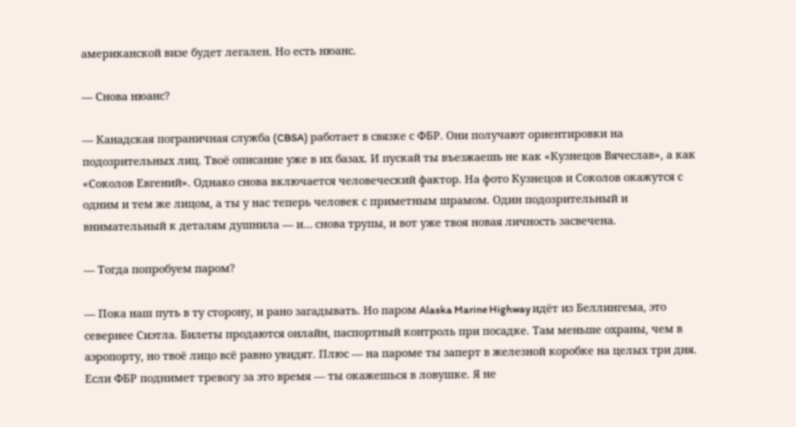американской визе будет легален. Но есть нюанс.

— Снова нюанс?

— Канадская пограничная служба (CBSA) работает в связке с ФБР. Они получают ориентировки на подозрительных лиц. Твоё описание уже в их базах. И пускай ты въезжаешь не как «Кузнецов Вячеслав», а как «Соколов Евгений». Однако снова включается человеческий фактор. На фото Кузнецов и Соколов окажутся с одним и тем же лицом, а ты у нас теперь человек с приметным шрамом. Один подозрительный и внимательный к деталям душнила — и… снова трупы, и вот уже твоя новая личность засвечена.

— Тогда попробуем паром?

— Пока наш путь в ту сторону, и рано загадывать. Но паром Alaska Marine Highway идёт из Беллингема, это севернее Сиэтла. Билеты продаются онлайн, паспортный контроль при посадке. Там меньше охраны, чем в аэропорту, но твоё лицо всё равно увидят. Плюс — на пароме ты заперт в железной коробке на целых три дня. Если ФБР поднимет тревогу за это время — ты окажешься в ловушке. Я не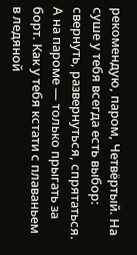рекомендую, паром, Четвёртый. На суше у тебя всегда есть выбор: свернуть, развернуться, спрятаться. А на пароме — только прыгать за борт. Как у тебя кстати с плаваньем в ледяной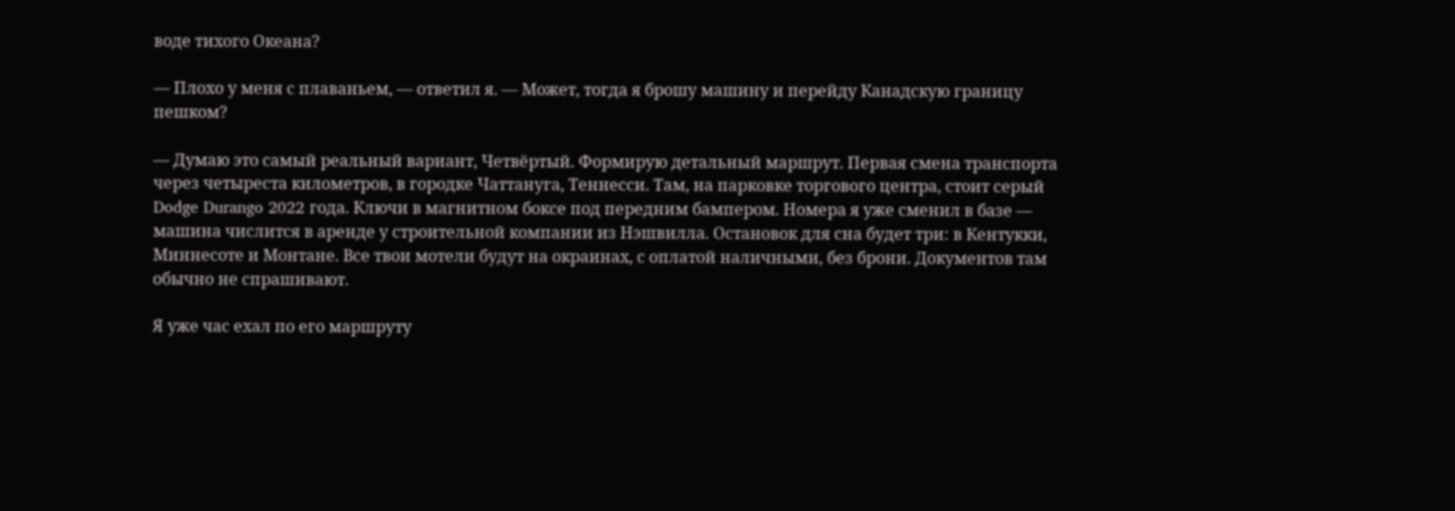воде тихого Океана?

— Плохо у меня с плаваньем, — ответил я. — Может, тогда я брошу машину и перейду Канадскую границу пешком?

— Думаю это самый реальный вариант, Четвёртый. Формирую детальный маршрут. Первая смена транспорта через четыреста километров, в городке Чаттануга, Теннесси. Там, на парковке торгового центра, стоит серый Dodge Durango 2022 года. Ключи в магнитном боксе под передним бампером. Номера я уже сменил в базе — машина числится в аренде у строительной компании из Нэшвилла. Остановок для сна будет три: в Кентукки, Миннесоте и Монтане. Все твои мотели будут на окраинах, с оплатой наличными, без брони. Документов там обычно не спрашивают.

Я уже час ехал по его маршруту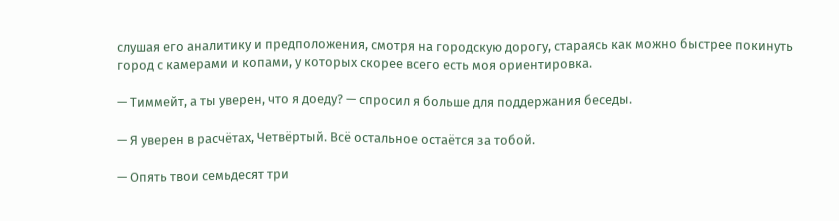слушая его аналитику и предположения, смотря на городскую дорогу, стараясь как можно быстрее покинуть город с камерами и копами, у которых скорее всего есть моя ориентировка.

— Тиммейт, а ты уверен, что я доеду? — спросил я больше для поддержания беседы.

— Я уверен в расчётах, Четвёртый. Всё остальное остаётся за тобой.

— Опять твои семьдесят три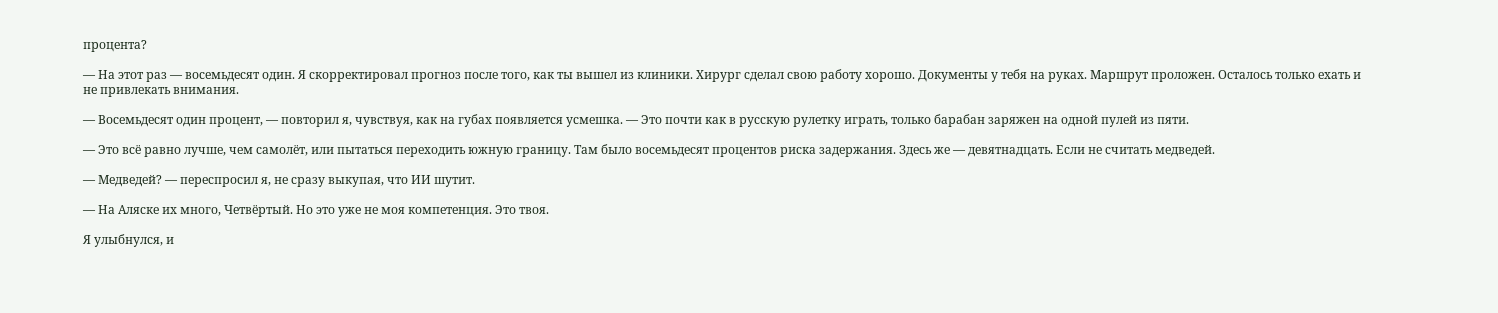процента?

— На этот раз — восемьдесят один. Я скорректировал прогноз после того, как ты вышел из клиники. Хирург сделал свою работу хорошо. Документы у тебя на руках. Маршрут проложен. Осталось только ехать и не привлекать внимания.

— Восемьдесят один процент, — повторил я, чувствуя, как на губах появляется усмешка. — Это почти как в русскую рулетку играть, только барабан заряжен на одной пулей из пяти.

— Это всё равно лучше, чем самолёт, или пытаться переходить южную границу. Там было восемьдесят процентов риска задержания. Здесь же — девятнадцать. Если не считать медведей.

— Медведей? — переспросил я, не сразу выкупая, что ИИ шутит.

— На Аляске их много, Четвёртый. Но это уже не моя компетенция. Это твоя.

Я улыбнулся, и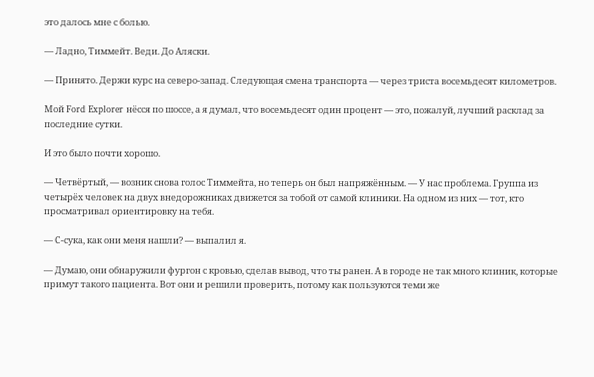это далось мне с болью.

— Ладно, Тиммейт. Веди. До Аляски.

— Принято. Держи курс на северо-запад. Следующая смена транспорта — через триста восемьдесят километров.

Мой Ford Explorer нёсся по шоссе, а я думал, что восемьдесят один процент — это, пожалуй, лучший расклад за последние сутки.

И это было почти хорошо.

— Четвёртый, — возник снова голос Тиммейта, но теперь он был напряжённым. — У нас проблема. Группа из четырёх человек на двух внедорожниках движется за тобой от самой клиники. На одном из них — тот, кто просматривал ориентировку на тебя.

— С-сука, как они меня нашли? — выпалил я.

— Думаю, они обнаружили фургон с кровью, сделав вывод, что ты ранен. А в городе не так много клиник, которые примут такого пациента. Вот они и решили проверить, потому как пользуются теми же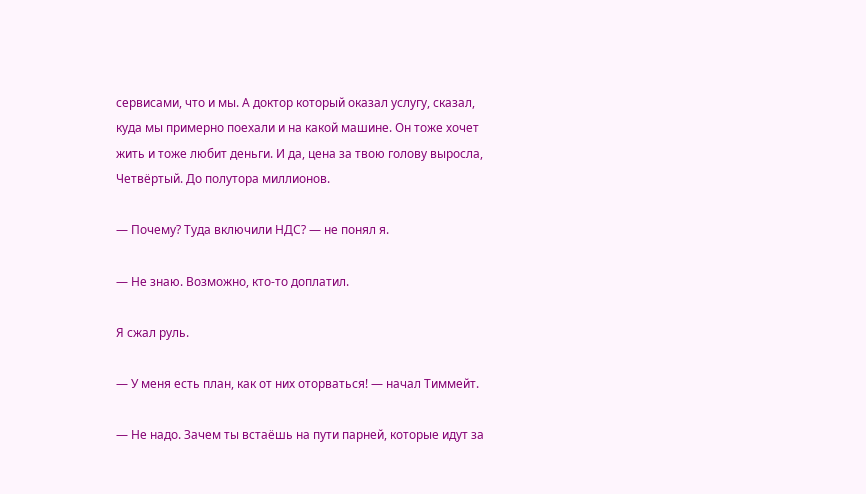сервисами, что и мы. А доктор который оказал услугу, сказал, куда мы примерно поехали и на какой машине. Он тоже хочет жить и тоже любит деньги. И да, цена за твою голову выросла, Четвёртый. До полутора миллионов.

— Почему? Туда включили НДС? — не понял я.

— Не знаю. Возможно, кто-то доплатил.

Я сжал руль.

— У меня есть план, как от них оторваться! — начал Тиммейт.

— Не надо. Зачем ты встаёшь на пути парней, которые идут за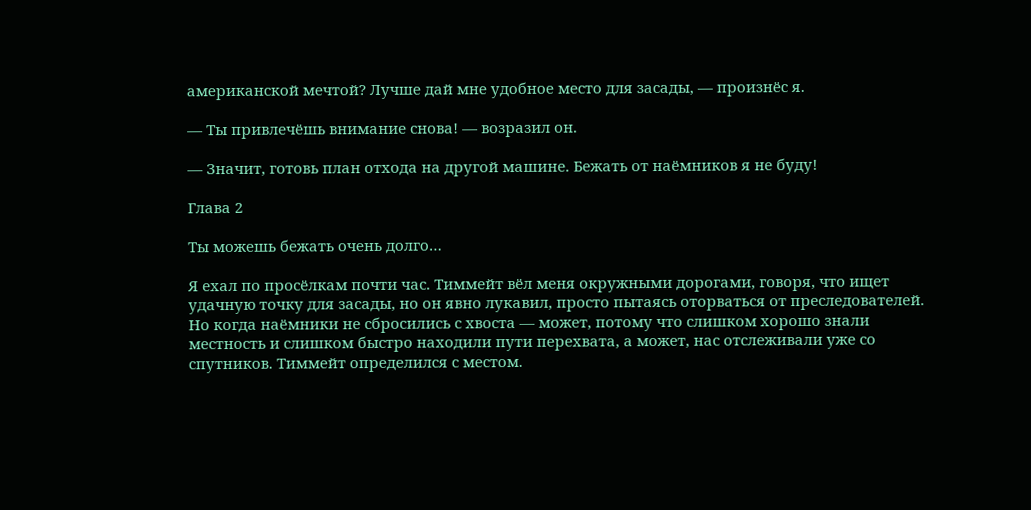американской мечтой? Лучше дай мне удобное место для засады, — произнёс я.

— Ты привлечёшь внимание снова! — возразил он.

— Значит, готовь план отхода на другой машине. Бежать от наёмников я не буду!

Глава 2

Ты можешь бежать очень долго…

Я ехал по просёлкам почти час. Тиммейт вёл меня окружными дорогами, говоря, что ищет удачную точку для засады, но он явно лукавил, просто пытаясь оторваться от преследователей. Но когда наёмники не сбросились с хвоста — может, потому что слишком хорошо знали местность и слишком быстро находили пути перехвата, а может, нас отслеживали уже со спутников. Тиммейт определился с местом.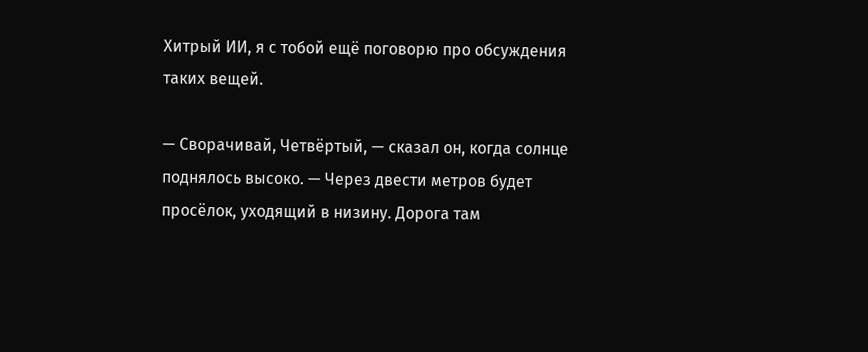Хитрый ИИ, я с тобой ещё поговорю про обсуждения таких вещей.

— Сворачивай, Четвёртый, — сказал он, когда солнце поднялось высоко. — Через двести метров будет просёлок, уходящий в низину. Дорога там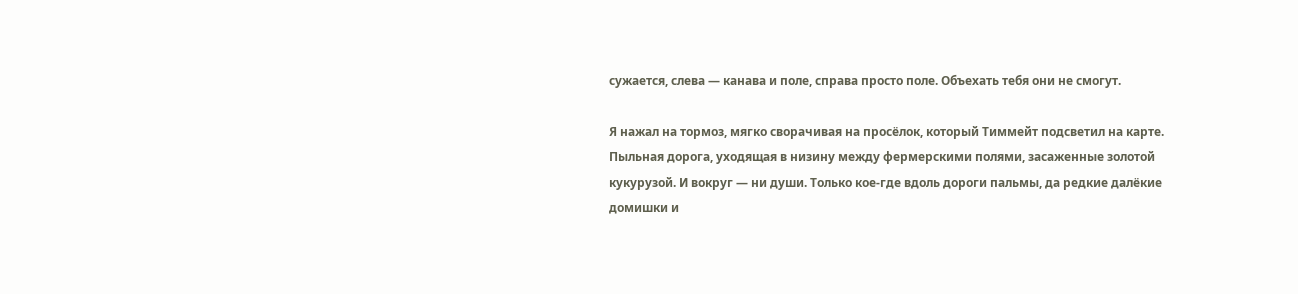сужается, слева — канава и поле, справа просто поле. Объехать тебя они не смогут.

Я нажал на тормоз, мягко сворачивая на просёлок, который Тиммейт подсветил на карте. Пыльная дорога, уходящая в низину между фермерскими полями, засаженные золотой кукурузой. И вокруг — ни души. Только кое-где вдоль дороги пальмы, да редкие далёкие домишки и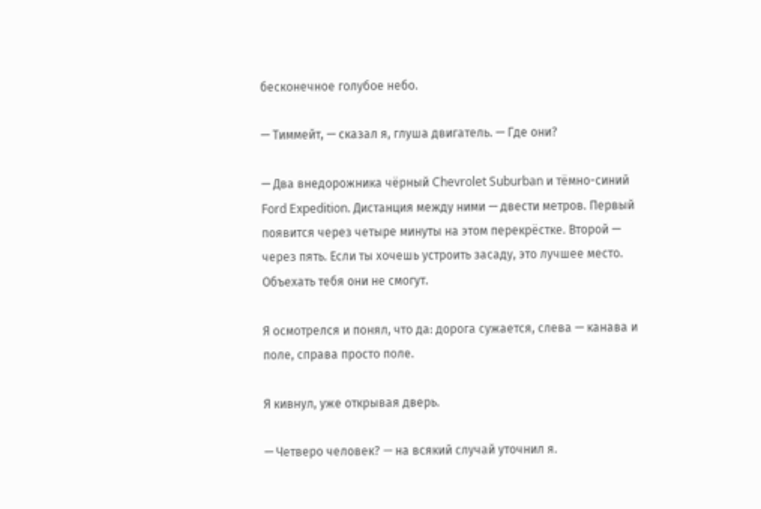бесконечное голубое небо.

— Тиммейт, — сказал я, глуша двигатель. — Где они?

— Два внедорожника чёрный Chevrolet Suburban и тёмно-синий Ford Expedition. Дистанция между ними — двести метров. Первый появится через четыре минуты на этом перекрёстке. Второй — через пять. Если ты хочешь устроить засаду, это лучшее место. Объехать тебя они не смогут.

Я осмотрелся и понял, что да: дорога сужается, слева — канава и поле, справа просто поле.

Я кивнул, уже открывая дверь.

— Четверо человек? — на всякий случай уточнил я.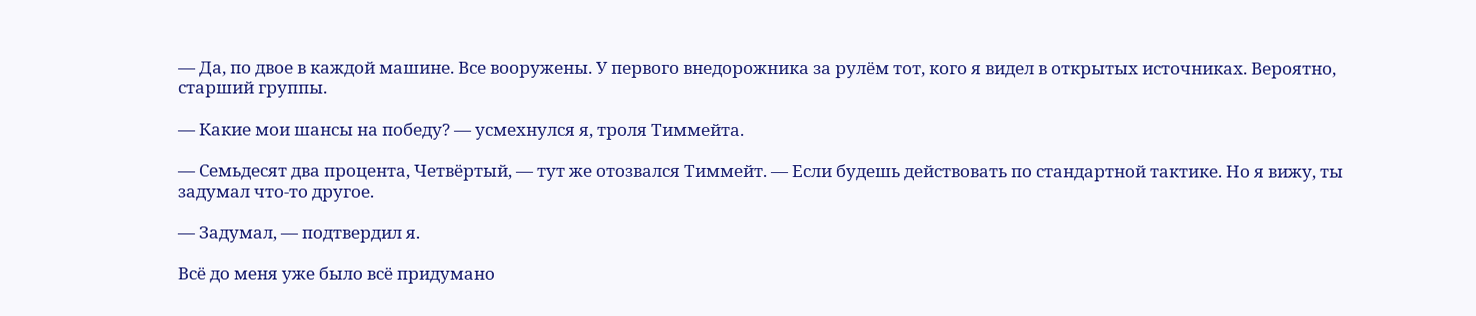— Да, по двое в каждой машине. Все вооружены. У первого внедорожника за рулём тот, кого я видел в открытых источниках. Вероятно, старший группы.

— Какие мои шансы на победу? — усмехнулся я, троля Тиммейта.

— Семьдесят два процента, Четвёртый, — тут же отозвался Тиммейт. — Если будешь действовать по стандартной тактике. Но я вижу, ты задумал что-то другое.

— Задумал, — подтвердил я.

Всё до меня уже было всё придумано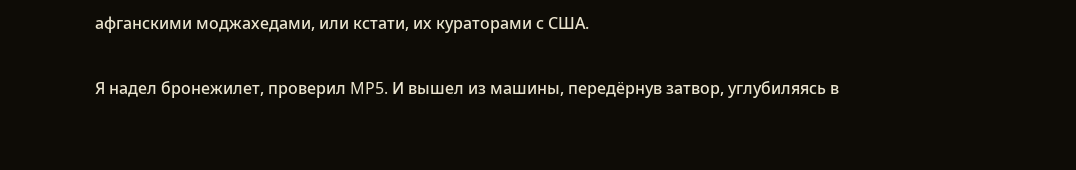афганскими моджахедами, или кстати, их кураторами с США.

Я надел бронежилет, проверил MP5. И вышел из машины, передёрнув затвор, углубиляясь в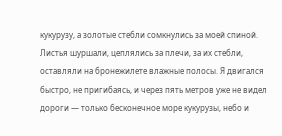кукурузу, а золотые стебли сомкнулись за моей спиной. Листья шуршали, цеплялись за плечи, за их стебли, оставляли на бронежилете влажные полосы. Я двигался быстро, не пригибаясь, и через пять метров уже не видел дороги — только бесконечное море кукурузы, небо и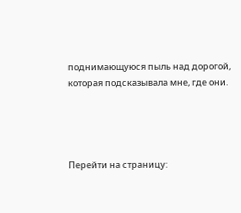поднимающуюся пыль над дорогой, которая подсказывала мне, где они.




Перейти на страницу: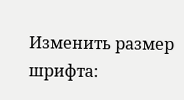Изменить размер шрифта: